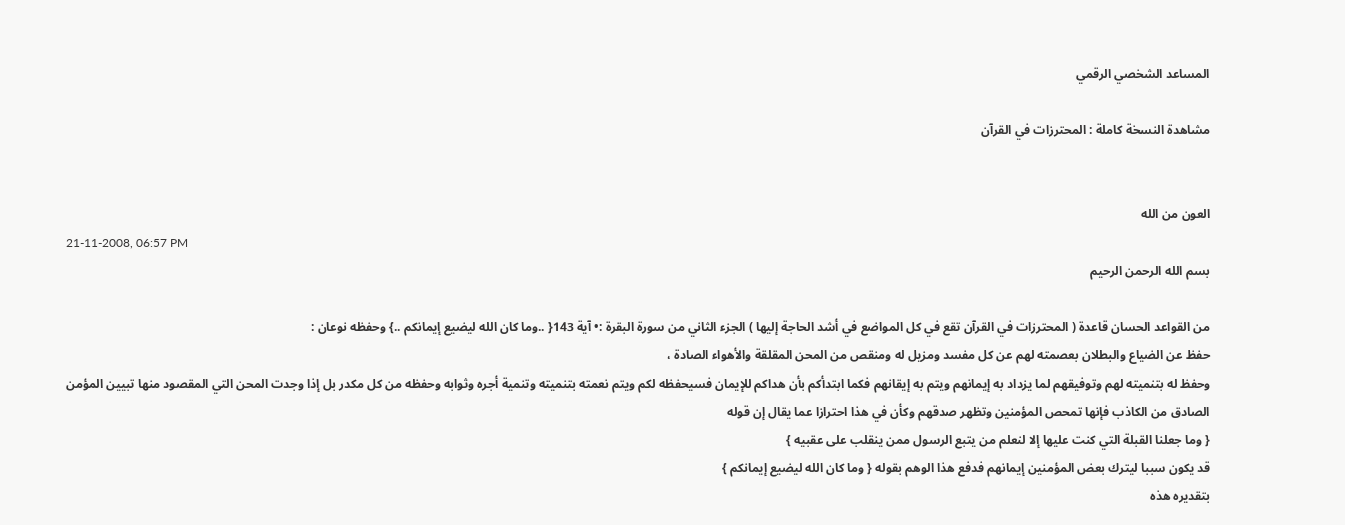المساعد الشخصي الرقمي

مشاهدة النسخة كاملة : المحترزات في القرآن


العون من الله
21-11-2008, 06:57 PM
بسم الله الرحمن الرحيم

من القواعد الحسان قاعدة ( المحترزات في القرآن تقع في كل المواضع في أشد الحاجة إليها ) الجزء الثاني من سورة البقرة :• آية 143{ ..وما كان الله ليضيع إيمانكم ..} وحفظه نوعان :
حفظ عن الضياع والبطلان بعصمته لهم عن كل مفسد ومزيل له ومنقص من المحن المقلقة والأهواء الصادة ،
وحفظ له بتنميته لهم وتوفيقهم لما يزداد به إيمانهم ويتم به إيقانهم فكما ابتدأكم بأن هداكم للإيمان فسيحفظه لكم ويتم نعمته بتنميته وتنمية أجره وثوابه وحفظه من كل مكدر بل إذا وجدت المحن التي المقصود منها تبيين المؤمن الصادق من الكاذب فإنها تمحص المؤمنين وتظهر صدقهم وكأن في هذا احترازا عما يقال إن قوله
{ وما جعلنا القبلة التي كنت عليها إلا لنعلم من يتبع الرسول ممن ينقلب على عقبيه }
قد يكون سببا ليترك بعض المؤمنين إيمانهم فدفع هذا الوهم بقوله { وما كان الله ليضيع إيمانكم }
بتقديره هذه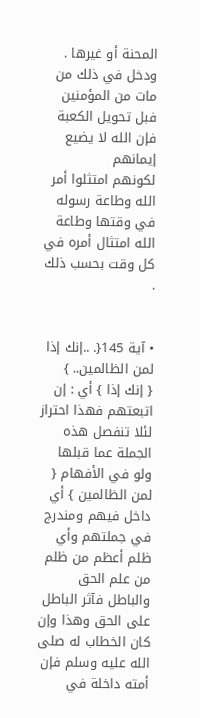المحنة أو غيرها . ودخل في ذلك من مات من المؤمنين فبل تحويل الكعبة فإن الله لا يضيع إيمانهم
لكونهم امتثلوا أمر الله وطاعة رسوله في وقتها وطاعة الله امتثال أمره في كل وقت بحسب ذلك .


• آية 145{. ..إنك إذا لمن الظالمين.. }
{ إنك إذا } أي : إن اتبعتهم فهذا احتراز لئلا تنفصل هذه الجملة عما قبلها ولو في الأفهام { لمن الظالمين } أي داخل فيهم ومندرج في جملتهم وأي ظلم أعظم من ظلم من علم الحق والباطل فآثر الباطل على الحق وهذا وإن كان الخطاب له صلى الله عليه وسلم فإن أمته داخلة في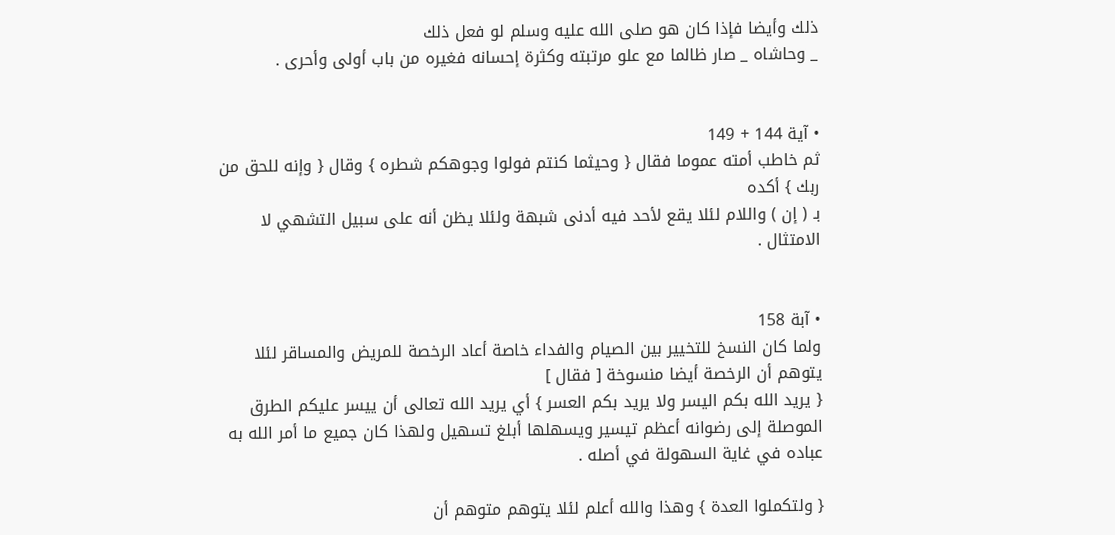ذلك وأيضا فإذا كان هو صلى الله عليه وسلم لو فعل ذلك
_ وحاشاه _ صار ظالما مع علو مرتبته وكثرة إحسانه فغيره من باب أولى وأحرى .


• آية 144 + 149
ثم خاطب أمته عموما فقال { وحيثما كنتم فولوا وجوهكم شطره } وقال { وإنه للحق من ربك } أكده
بـ ( إن ) واللام لئلا يقع لأحد فيه أدنى شبهة ولئلا يظن أنه على سبيل التشهي لا الامتثال .


• آبة 158
ولما كان النسخ للتخيير بين الصيام والفداء خاصة أعاد الرخصة للمريض والمساقر لئلا يتوهم أن الرخصة أيضا منسوخة [ فقال ]
{ يريد الله بكم اليسر ولا يريد بكم العسر } أي يريد الله تعالى أن ييسر عليكم الطرق الموصلة إلى رضوانه أعظم تيسير ويسهلها أبلغ تسهيل ولهذا كان جميع ما أمر الله به عباده في غاية السهولة في أصله .

{ ولتكملوا العدة } وهذا والله أعلم لئلا يتوهم متوهم أن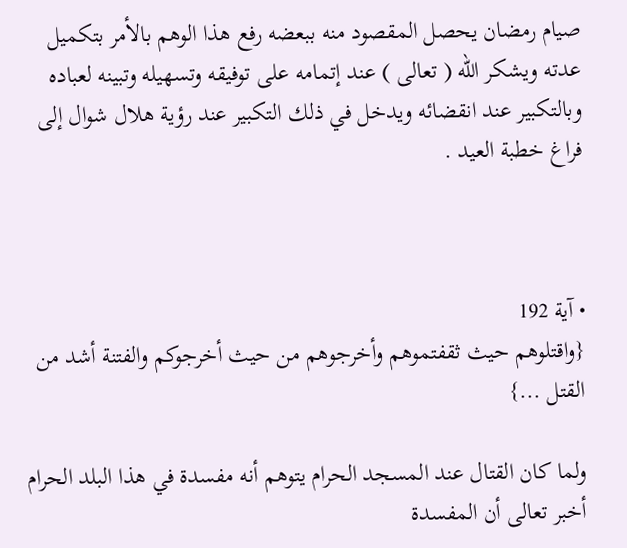صيام رمضان يحصل المقصود منه ببعضه رفع هذا الوهم بالأمر بتكميل عدته ويشكر الله ( تعالى ) عند إتمامه على توفيقه وتسهيله وتبينه لعباده وبالتكبير عند انقضائه ويدخل في ذلك التكبير عند رؤية هلال شوال إلى فراغ خطبة العيد .



• آية 192
{واقتلوهم حيث ثقفتموهم وأخرجوهم من حيث أخرجوكم والفتنة أشد من القتل ...}

ولما كان القتال عند المسجد الحرام يتوهم أنه مفسدة في هذا البلد الحرام أخبر تعالى أن المفسدة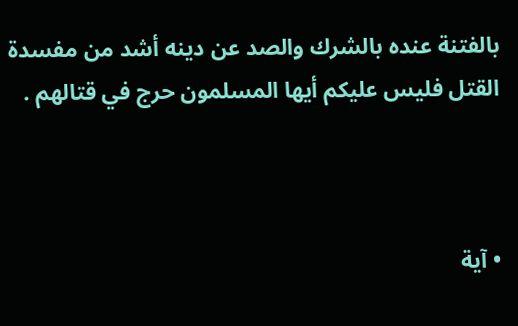بالفتنة عنده بالشرك والصد عن دينه أشد من مفسدة القتل فليس عليكم أيها المسلمون حرج في قتالهم .



• آية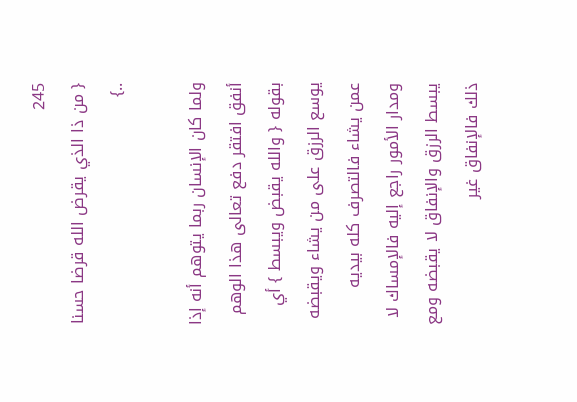245
{ من ذا الذي يقرض الله قرضا حسنا ..}

ولما كان الإنسان ربما يتوهم أنه إذا أنفق افتقر دفع تعالى هذا الوهم بقوله { والله يقبض ويبسط } أي يوسع الرزق على من يشاء ويقبضه عمن يشاء فالتصرف كله بيديه ومدار الأمور راجع إليه فالإمساك لا يبسط الرزق والإنفاق لا يقبضه ومع ذلك فالإنفاق غير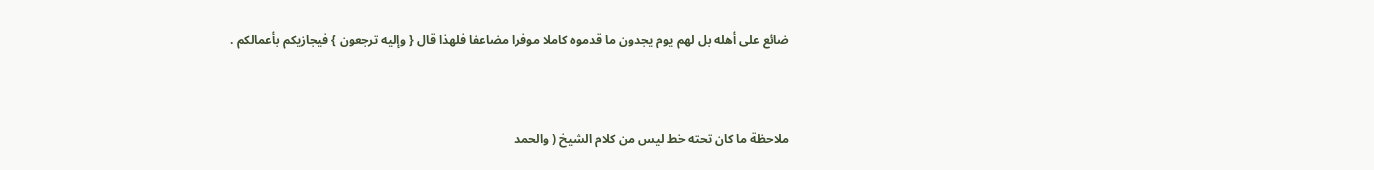ضائع على أهله بل لهم يوم يجدون ما قدموه كاملا موفرا مضاعفا فلهذا قال { وإليه ترجعون } فيجازيكم بأعمالكم .



ملاحظة ما كان تحته خط ليس من كلام الشيخ ( والحمد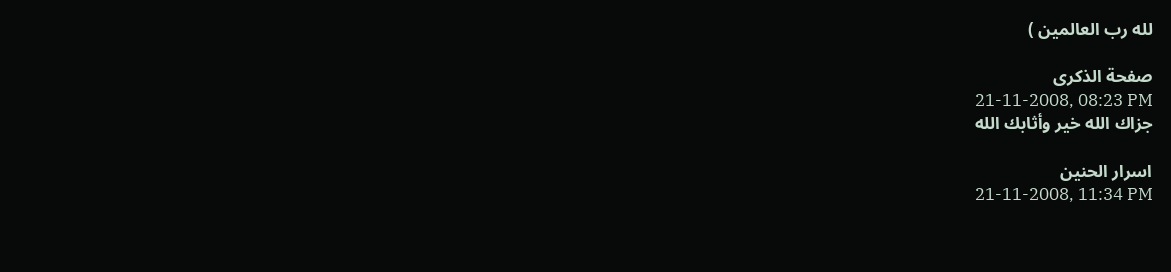لله رب العالمين )

صفحة الذكرى
21-11-2008, 08:23 PM
جزاك الله خير وأثابك الله

اسرار الحنين
21-11-2008, 11:34 PM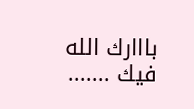بااارك الله فيك .......